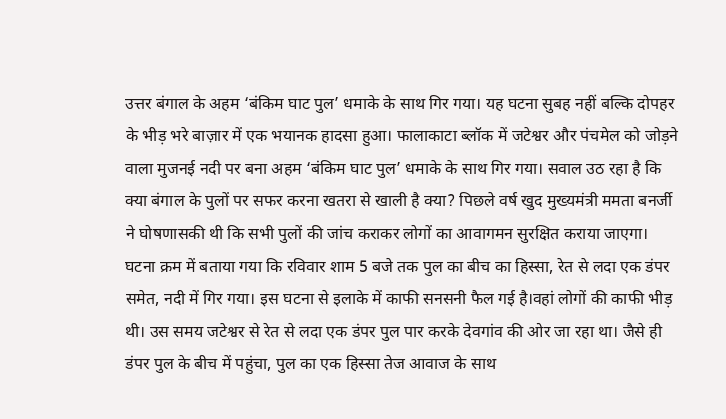उत्तर बंगाल के अहम ‘बंकिम घाट पुल’ धमाके के साथ गिर गया। यह घटना सुबह नहीं बल्कि दोपहर के भीड़ भरे बाज़ार में एक भयानक हादसा हुआ। फालाकाटा ब्लॉक में जटेश्वर और पंचमेल को जोड़ने वाला मुजनई नदी पर बना अहम ‘बंकिम घाट पुल’ धमाके के साथ गिर गया। सवाल उठ रहा है कि क्या बंगाल के पुलों पर सफर करना खतरा से खाली है क्या? पिछले वर्ष खुद मुख्यमंत्री ममता बनर्जी ने घोषणासकी थी कि सभी पुलों की जांच कराकर लोगों का आवागमन सुरक्षित कराया जाएगा। घटना क्रम में बताया गया कि रविवार शाम 5 बजे तक पुल का बीच का हिस्सा, रेत से लदा एक डंपर समेत, नदी में गिर गया। इस घटना से इलाके में काफी सनसनी फैल गई है।वहां लोगों की काफी भीड़ थी। उस समय जटेश्वर से रेत से लदा एक डंपर पुल पार करके देवगांव की ओर जा रहा था। जैसे ही डंपर पुल के बीच में पहुंचा, पुल का एक हिस्सा तेज आवाज के साथ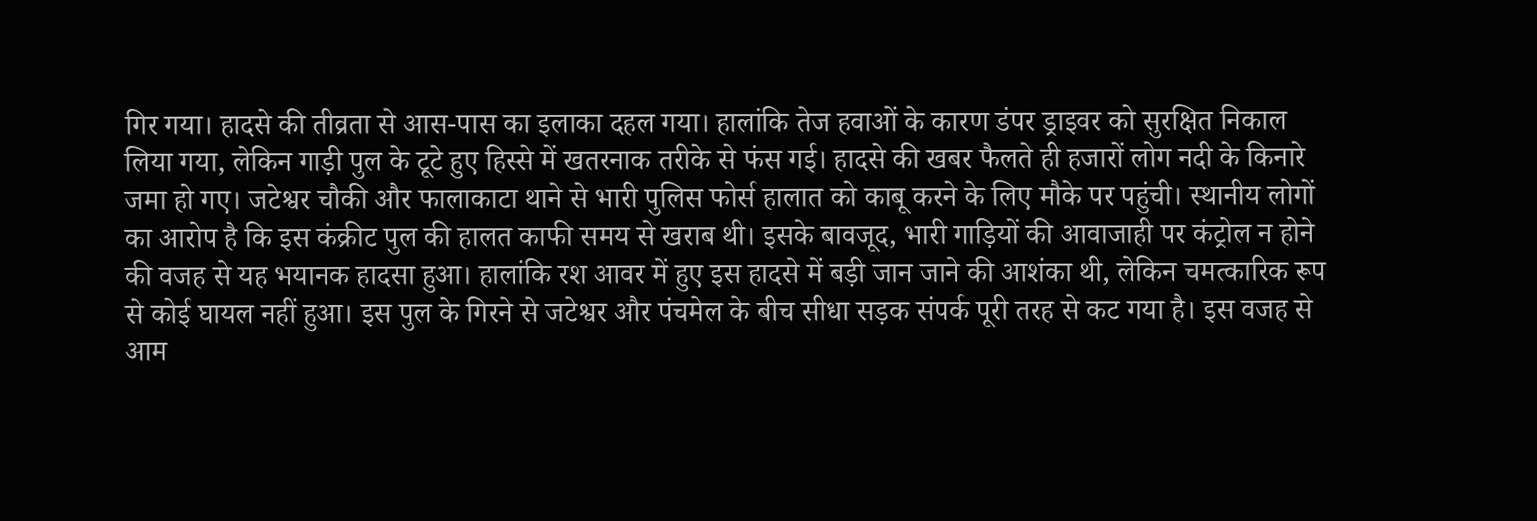गिर गया। हादसे की तीव्रता से आस-पास का इलाका दहल गया। हालांकि तेज हवाओं के कारण डंपर ड्राइवर को सुरक्षित निकाल लिया गया, लेकिन गाड़ी पुल के टूटे हुए हिस्से में खतरनाक तरीके से फंस गई। हादसे की खबर फैलते ही हजारों लोग नदी के किनारे जमा हो गए। जटेश्वर चौकी और फालाकाटा थाने से भारी पुलिस फोर्स हालात को काबू करने के लिए मौके पर पहुंची। स्थानीय लोगों का आरोप है कि इस कंक्रीट पुल की हालत काफी समय से खराब थी। इसके बावजूद, भारी गाड़ियों की आवाजाही पर कंट्रोल न होने की वजह से यह भयानक हादसा हुआ। हालांकि रश आवर में हुए इस हादसे में बड़ी जान जाने की आशंका थी, लेकिन चमत्कारिक रूप से कोई घायल नहीं हुआ। इस पुल के गिरने से जटेश्वर और पंचमेल के बीच सीधा सड़क संपर्क पूरी तरह से कट गया है। इस वजह से आम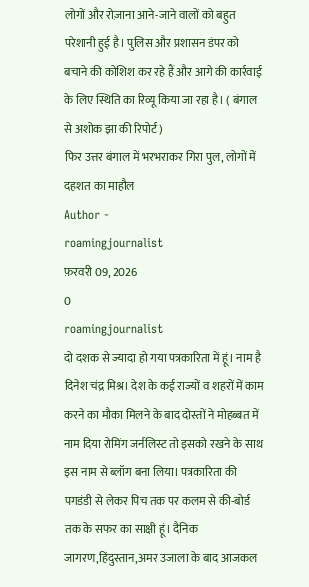लोगों और रोज़ाना आने-जाने वालों को बहुत परेशानी हुई है। पुलिस और प्रशासन डंपर को बचाने की कोशिश कर रहे हैं और आगे की कार्रवाई के लिए स्थिति का रिव्यू किया जा रहा है। ( बंगाल से अशोक झा की रिपोर्ट )
फिर उत्तर बंगाल में भरभराकर गिरा पुल, लोगों में दहशत का माहौल
Author -
roamingjournalist
फ़रवरी 09, 2026
0
roamingjournalist
दो दशक से ज्यादा हो गया पत्रकारिता में हूं। नाम है दिनेश चंद्र मिश्र। देश के कई राज्यों व शहरों में काम करने का मौका मिलने के बाद दोस्तों ने मोहब्बत में नाम दिया रोमिंग जर्नलिस्ट तो इसको रखने के साथ इस नाम से ब्लॉग बना लिया। पत्रकारिता की पगडंडी से लेकर पिच तक पर कलम से की-बोर्ड तक के सफर का साक्षी हूं। दैनिक जागरण,हिंदुस्तान,अमर उजाला के बाद आजकल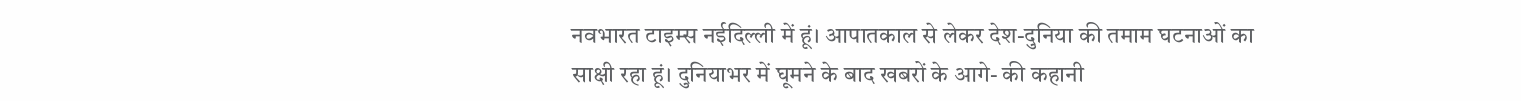नवभारत टाइम्स नईदिल्ली में हूं। आपातकाल से लेकर देश-दुनिया की तमाम घटनाओं का साक्षी रहा हूं। दुनियाभर में घूमने के बाद खबरों के आगे- की कहानी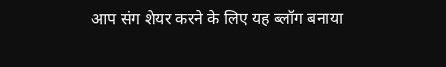आप संग शेयर करने के लिए यह ब्लॉग बनाया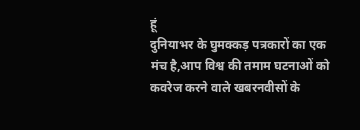हूं
दुनियाभर के घुमक्कड़ पत्रकारों का एक मंच है,आप विश्व की तमाम घटनाओं को कवरेज करने वाले खबरनवीसों के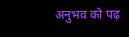अनुभव को पढ़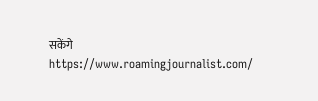सकेंगे
https://www.roamingjournalist.com/